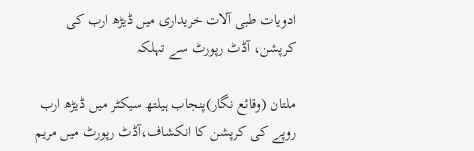ادویات طبی آلات خریداری میں ڈیڑھ ارب کی کرپشن، آڈٹ رپورٹ سے تہلکہ

ملتان (وقائع نگار)پنجاب ہیلتھ سیکٹر میں ڈیڑھ ارب روپے کی کرپشن کا انکشاف،آڈٹ رپورٹ میں مریم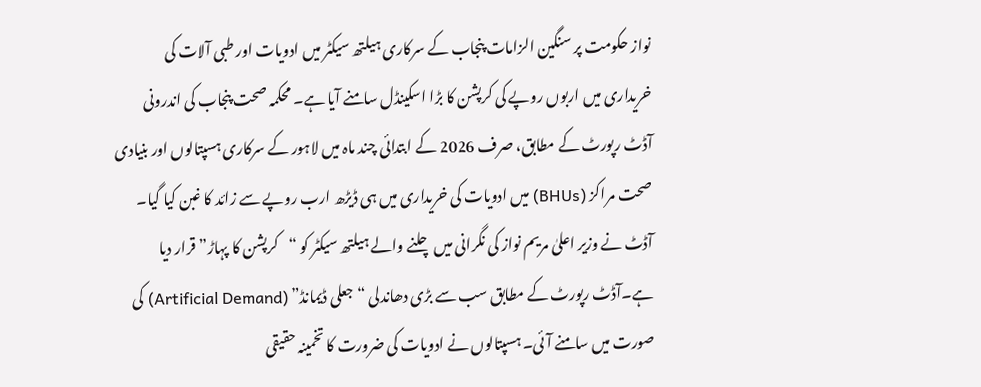نواز حکومت پر سنگین الزامات پنجاب کے سرکاری ہیلتھ سیکٹر میں ادویات اور طبی آلات کی خریداری میں اربوں روپے کی کرپشن کا بڑا اسکینڈل سامنے آیا ہے۔ محکمہ صحت پنجاب کی اندرونی آڈٹ رپورٹ کے مطابق، صرف 2026 کے ابتدائی چند ماہ میں لاہور کے سرکاری ہسپتالوں اور بنیادی صحت مراکز (BHUs) میں ادویات کی خریداری میں ہی ڈیڑھ ارب روپے سے زائد کا غبن کیا گیا۔ آڈٹ نے وزیر اعلیٰ مریم نواز کی نگرانی میں چلنے والے ہیلتھ سیکٹر کو “کرپشن کا پہاڑ” قرار دیا ہے۔آڈٹ رپورٹ کے مطابق سب سے بڑی دھاندلی “جعلی ڈیمانڈ” (Artificial Demand) کی صورت میں سامنے آئی۔ ہسپتالوں نے ادویات کی ضرورت کا تخمینہ حقیقی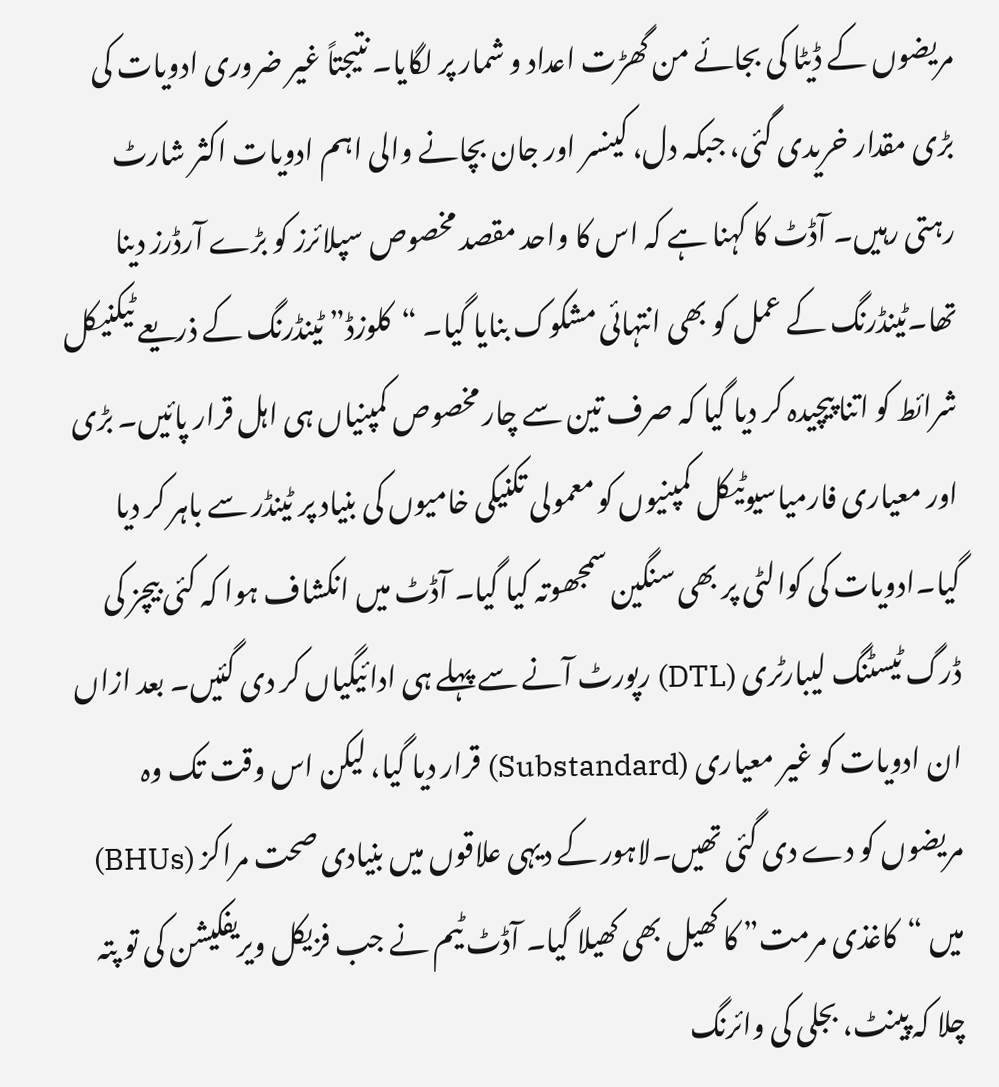مریضوں کے ڈیٹا کی بجائے من گھڑت اعداد و شمار پر لگایا۔ نتیجتاً غیر ضروری ادویات کی بڑی مقدار خریدی گئی، جبکہ دل، کینسر اور جان بچانے والی اہم ادویات اکثر شارٹ رہتی رہیں۔ آڈٹ کا کہنا ہے کہ اس کا واحد مقصد مخصوص سپلائرز کو بڑے آرڈرز دینا تھا۔ٹینڈرنگ کے عمل کو بھی انتہائی مشکوک بنایا گیا۔ “کلوزڈ” ٹینڈرنگ کے ذریعے ٹیکنیکل شرائط کو اتنا پیچیدہ کر دیا گیا کہ صرف تین سے چار مخصوص کمپنیاں ہی اہل قرار پائیں۔ بڑی اور معیاری فارمیاسیوٹیکل کمپنیوں کو معمولی تکنیکی خامیوں کی بنیاد پر ٹینڈر سے باہر کر دیا گیا۔ادویات کی کوالٹی پر بھی سنگین سمجھوتہ کیا گیا۔ آڈٹ میں انکشاف ہوا کہ کئی بیچز کی ڈرگ ٹیسٹنگ لیبارٹری (DTL) رپورٹ آنے سے پہلے ہی ادائیگیاں کر دی گئیں۔ بعد ازاں ان ادویات کو غیر معیاری (Substandard) قرار دیا گیا، لیکن اس وقت تک وہ مریضوں کو دے دی گئی تھیں۔لاہور کے دیہی علاقوں میں بنیادی صحت مراکز (BHUs) میں “کاغذی مرمت” کا کھیل بھی کھیلا گیا۔ آڈٹ ٹیم نے جب فزیکل ویریفکیشن کی تو پتہ چلا کہ پینٹ، بجلی کی وائرنگ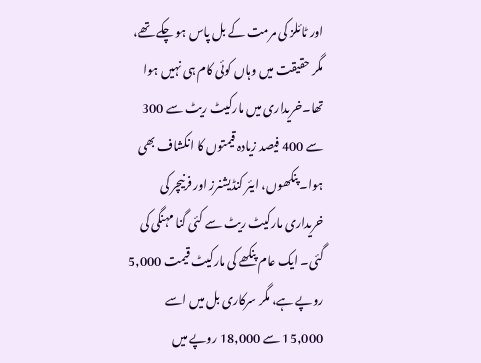اور ٹائلز کی مرمت کے بل پاس ہو چکے تھے، مگر حقیقت میں وہاں کوئی کام ہی نہیں ہوا تھا۔خریداری میں مارکیٹ ریٹ سے 300 سے 400 فیصد زیادہ قیمتوں کا انکشاف بھی ہوا۔ پنکھوں، ایئر کنڈیشنرز اور فرنیچر کی خریداری مارکیٹ ریٹ سے کئی گنا مہنگی کی گئی۔ ایک عام پنکھے کی مارکیٹ قیمت 5,000 روپے ہے، مگر سرکاری بل میں اسے 15,000 سے 18,000 روپے میں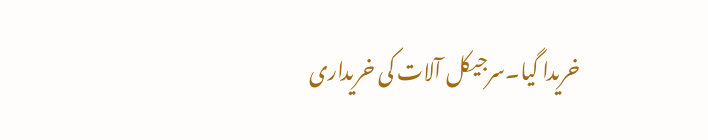خریدا گیا۔سرجیکل آلات کی خریداری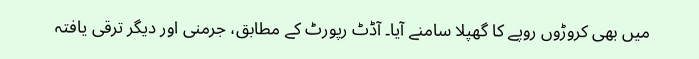میں بھی کروڑوں روپے کا گھپلا سامنے آیا۔ آڈٹ رپورٹ کے مطابق، جرمنی اور دیگر ترقی یافتہ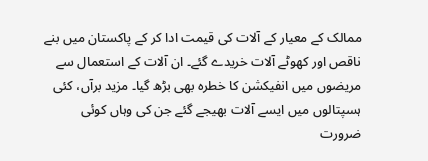ممالک کے معیار کے آلات کی قیمت ادا کر کے پاکستان میں بنے ناقص اور کھوٹے آلات خریدے گئے۔ ان آلات کے استعمال سے مریضوں میں انفیکشن کا خطرہ بھی بڑھ گیا۔ مزید برآں، کئی ہسپتالوں میں ایسے آلات بھیجے گئے جن کی وہاں کوئی ضرورت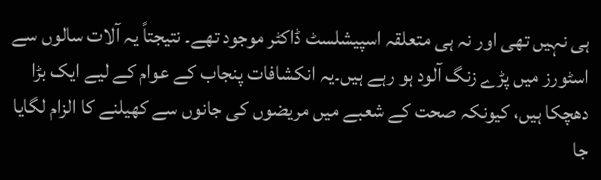ہی نہیں تھی اور نہ ہی متعلقہ اسپیشلسٹ ڈاکٹر موجود تھے۔ نتیجتاً یہ آلات سالوں سے اسٹورز میں پڑے زنگ آلود ہو رہے ہیں۔یہ انکشافات پنجاب کے عوام کے لیے ایک بڑا دھچکا ہیں، کیونکہ صحت کے شعبے میں مریضوں کی جانوں سے کھیلنے کا الزام لگایا جا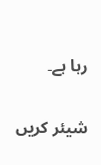رہا ہے۔

شیئر کریں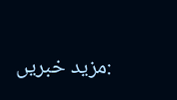:مزید خبریں